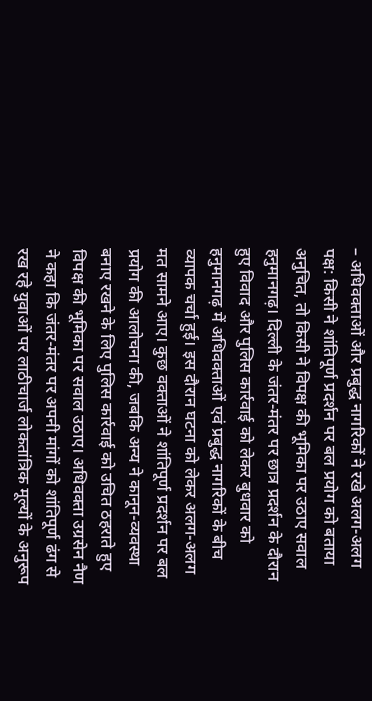– अधिवक्ताओं और प्रबुद्ध नागरिकों ने रखे अलग-अलग पक्ष: किसी ने शांतिपूर्ण प्रदर्शन पर बल प्रयोग को बताया अनुचित, तो किसी ने विपक्ष की भूमिका पर उठाए सवाल
हनुमानगढ़। दिल्ली के जंतर-मंतर पर छात्र प्रदर्शन के दौरान हुए विवाद और पुलिस कार्रवाई को लेकर बुधवार को हनुमानगढ़ में अधिवक्ताओं एवं प्रबुद्ध नागरिकों के बीच व्यापक चर्चा हुई। इस दौरान घटना को लेकर अलग-अलग मत सामने आए। कुछ वक्ताओं ने शांतिपूर्ण प्रदर्शन पर बल प्रयोग की आलोचना की, जबकि अन्य ने कानून-व्यवस्था बनाए रखने के लिए पुलिस कार्रवाई को उचित ठहराते हुए विपक्ष की भूमिका पर सवाल उठाए। अधिवक्ता उग्रसेन नैण ने कहा कि जंतर-मंतर पर अपनी मांगों को शांतिपूर्ण ढंग से रख रहे युवाओं पर लाठीचार्ज लोकतांत्रिक मूल्यों के अनुरूप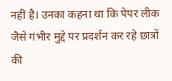नहीं है। उनका कहना था कि पेपर लीक जैसे गंभीर मुद्दे पर प्रदर्शन कर रहे छात्रों की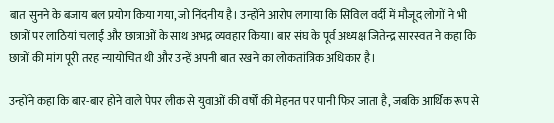बात सुनने के बजाय बल प्रयोग किया गया, जो निंदनीय है। उन्होंने आरोप लगाया कि सिविल वर्दी में मौजूद लोगों ने भी छात्रों पर लाठियां चलाईं और छात्राओं के साथ अभद्र व्यवहार किया। बार संघ के पूर्व अध्यक्ष जितेन्द्र सारस्वत ने कहा कि छात्रों की मांग पूरी तरह न्यायोचित थी और उन्हें अपनी बात रखने का लोकतांत्रिक अधिकार है।

उन्होंने कहा कि बार-बार होने वाले पेपर लीक से युवाओं की वर्षों की मेहनत पर पानी फिर जाता है, जबकि आर्थिक रूप से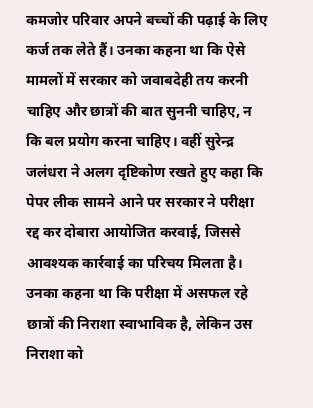कमजोर परिवार अपने बच्चों की पढ़ाई के लिए कर्ज तक लेते हैं। उनका कहना था कि ऐसे मामलों में सरकार को जवाबदेही तय करनी चाहिए और छात्रों की बात सुननी चाहिए, न कि बल प्रयोग करना चाहिए। वहीं सुरेन्द्र जलंधरा ने अलग दृष्टिकोण रखते हुए कहा कि पेपर लीक सामने आने पर सरकार ने परीक्षा रद्द कर दोबारा आयोजित करवाई, जिससे आवश्यक कार्रवाई का परिचय मिलता है। उनका कहना था कि परीक्षा में असफल रहे छात्रों की निराशा स्वाभाविक है, लेकिन उस निराशा को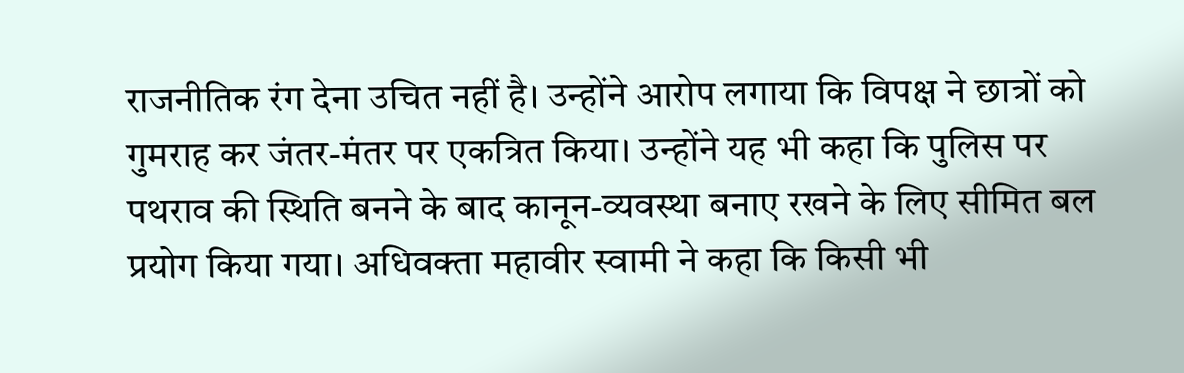राजनीतिक रंग देना उचित नहीं है। उन्होंने आरोप लगाया कि विपक्ष ने छात्रों को गुमराह कर जंतर-मंतर पर एकत्रित किया। उन्होंने यह भी कहा कि पुलिस पर पथराव की स्थिति बनने के बाद कानून-व्यवस्था बनाए रखने के लिए सीमित बल प्रयोग किया गया। अधिवक्ता महावीर स्वामी ने कहा कि किसी भी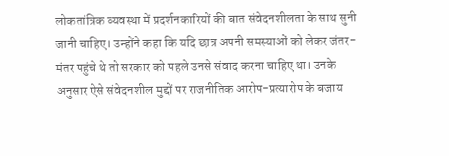लोकतांत्रिक व्यवस्था में प्रदर्शनकारियों की बात संवेदनशीलता के साथ सुनी जानी चाहिए। उन्होंने कहा कि यदि छात्र अपनी समस्याओं को लेकर जंतर-मंतर पहुंचे थे तो सरकार को पहले उनसे संवाद करना चाहिए था। उनके अनुसार ऐसे संवेदनशील मुद्दों पर राजनीतिक आरोप-प्रत्यारोप के बजाय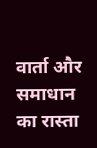वार्ता और समाधान का रास्ता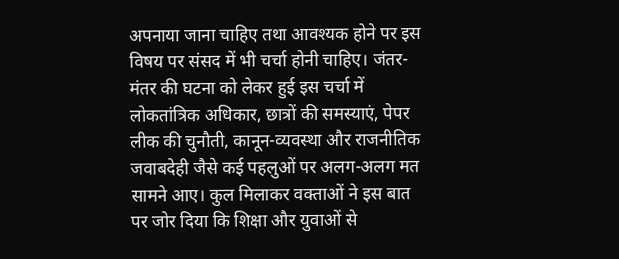अपनाया जाना चाहिए तथा आवश्यक होने पर इस विषय पर संसद में भी चर्चा होनी चाहिए। जंतर-मंतर की घटना को लेकर हुई इस चर्चा में लोकतांत्रिक अधिकार, छात्रों की समस्याएं, पेपर लीक की चुनौती, कानून-व्यवस्था और राजनीतिक जवाबदेही जैसे कई पहलुओं पर अलग-अलग मत सामने आए। कुल मिलाकर वक्ताओं ने इस बात पर जोर दिया कि शिक्षा और युवाओं से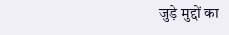जुड़े मुद्दों का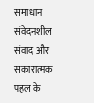समाधान संवेदनशील संवाद और सकारात्मक पहल के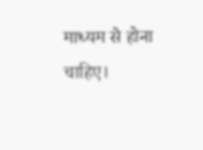माध्यम से होना चाहिए।